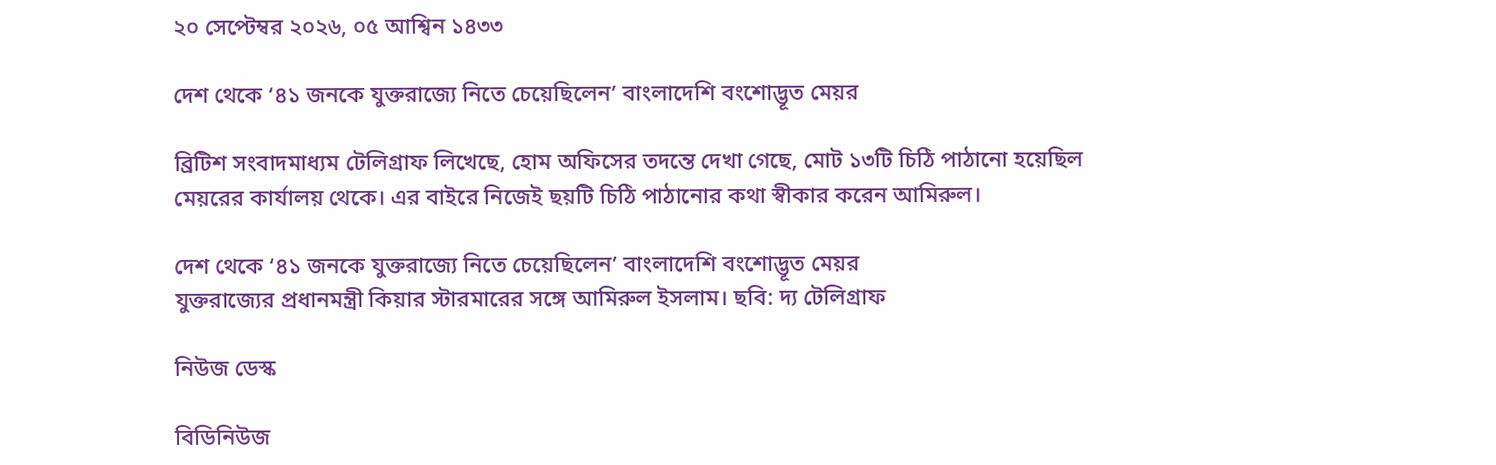২০ সেপ্টেম্বর ২০২৬, ০৫ আশ্বিন ১৪৩৩

দেশ থেকে ‘৪১ জনকে যুক্তরাজ্যে নিতে চেয়েছিলেন’ বাংলাদেশি বংশোদ্ভূত মেয়র

ব্রিটিশ সংবাদমাধ্যম টেলিগ্রাফ লিখেছে, হোম অফিসের তদন্তে দেখা গেছে, মোট ১৩টি চিঠি পাঠানো হয়েছিল মেয়রের কার্যালয় থেকে। এর বাইরে নিজেই ছয়টি চিঠি পাঠানোর কথা স্বীকার করেন আমিরুল।

দেশ থেকে ‘৪১ জনকে যুক্তরাজ্যে নিতে চেয়েছিলেন’ বাংলাদেশি বংশোদ্ভূত মেয়র
যুক্তরাজ্যের প্রধানমন্ত্রী কিয়ার স্টারমারের সঙ্গে আমিরুল ইসলাম। ছবি: দ্য টেলিগ্রাফ

নিউজ ডেস্ক

বিডিনিউজ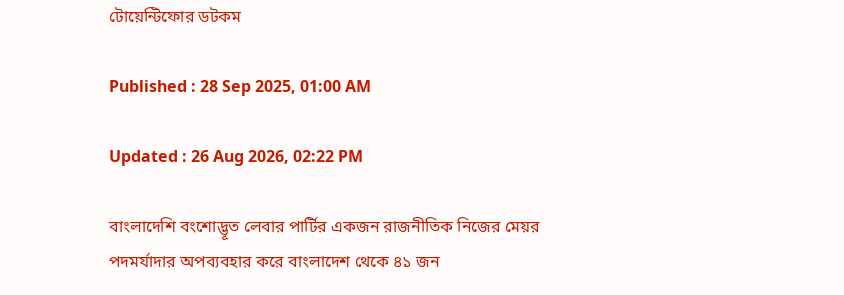টোয়েন্টিফোর ডটকম

Published : 28 Sep 2025, 01:00 AM

Updated : 26 Aug 2026, 02:22 PM

বাংলাদেশি বংশোদ্ভূত লেবার পার্টির একজন রাজনীতিক নিজের মেয়র পদমর্যাদার অপব্যবহার করে বাংলাদেশ থেকে ৪১ জন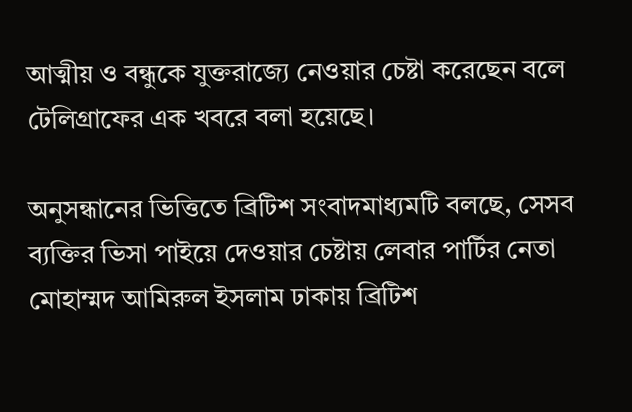আত্মীয় ও বন্ধুকে যুক্তরাজ্যে নেওয়ার চেষ্টা করেছেন বলে টেলিগ্রাফের এক খবরে বলা হয়েছে।

অনুসন্ধানের ভিত্তিতে ব্রিটিশ সংবাদমাধ্যমটি বলছে, সেসব ব্যক্তির ভিসা পাইয়ে দেওয়ার চেষ্টায় লেবার পার্টির নেতা মোহাম্মদ আমিরুল ইসলাম ঢাকায় ব্রিটিশ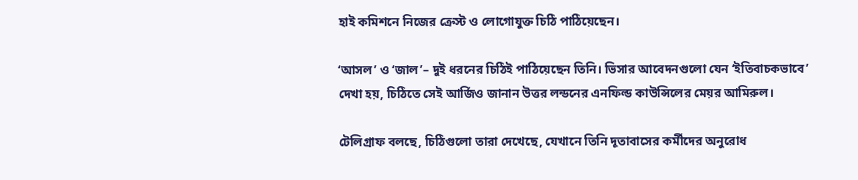হাই কমিশনে নিজের ক্রেস্ট ও লোগোযুক্ত চিঠি পাঠিয়েছেন।

‘আসল’ ও ‘জাল’– দুই ধরনের চিঠিই পাঠিয়েছেন তিনি। ভিসার আবেদনগুলো যেন ‘ইতিবাচকভাবে’ দেখা হয়, চিঠিতে সেই আর্জিও জানান উত্তর লন্ডনের এনফিল্ড কাউন্সিলের মেয়র আমিরুল।

টেলিগ্রাফ বলছে, চিঠিগুলো তারা দেখেছে, যেখানে তিনি দূতাবাসের কর্মীদের অনুরোধ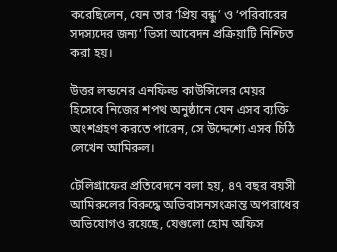করেছিলেন, যেন তার ‘প্রিয় বন্ধু’ ও ‘পরিবারের সদস্যদের জন্য’ ভিসা আবেদন প্রক্রিয়াটি নিশ্চিত করা হয়।

উত্তর লন্ডনের এনফিল্ড কাউন্সিলের মেয়র হিসেবে নিজের শপথ অনুষ্ঠানে যেন এসব ব্যক্তি অংশগ্রহণ করতে পারেন, সে উদ্দেশ্যে এসব চিঠি লেখেন আমিরুল।

টেলিগ্রাফের প্রতিবেদনে বলা হয়, ৪৭ বছর বয়সী আমিরুলের বিরুদ্ধে অভিবাসনসংক্রান্ত অপরাধের অভিযোগও রয়েছে, যেগুলো হোম অফিস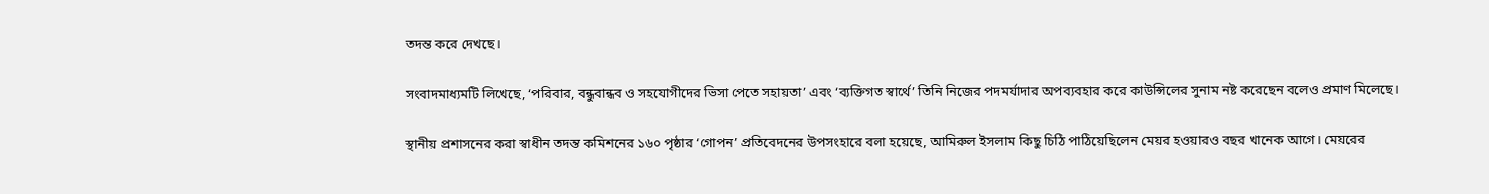তদন্ত করে দেখছে।

সংবাদমাধ্যমটি লিখেছে, ‘পরিবার, বন্ধুবান্ধব ও সহযোগীদের ভিসা পেতে সহায়তা’ এবং ‘ব্যক্তিগত স্বার্থে’ তিনি নিজের পদমর্যাদার অপব্যবহার করে কাউন্সিলের সুনাম নষ্ট করেছেন বলেও প্রমাণ মিলেছে।

স্থানীয় প্রশাসনের করা স্বাধীন তদন্ত কমিশনের ১৬০ পৃষ্ঠার ‘গোপন’ প্রতিবেদনের উপসংহারে বলা হয়েছে, আমিরুল ইসলাম কিছু চিঠি পাঠিয়েছিলেন মেয়র হওয়ারও বছর খানেক আগে। মেয়রের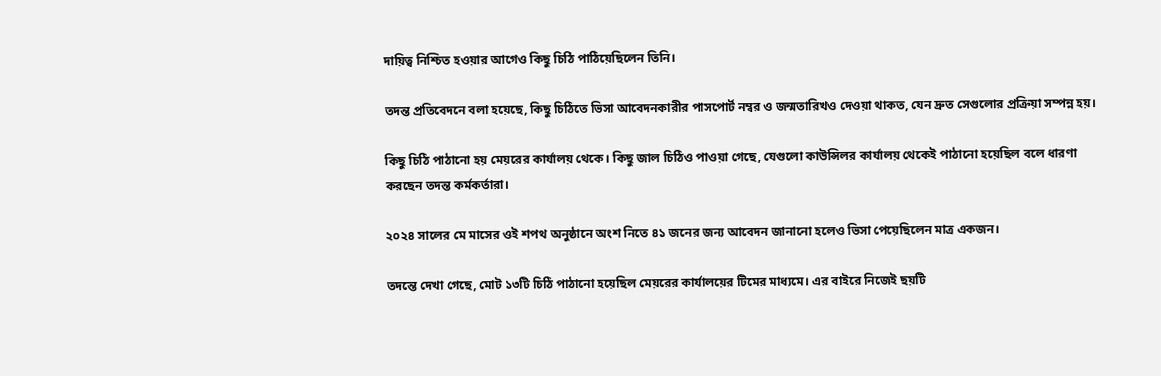দায়িত্ব নিশ্চিত হওয়ার আগেও কিছু চিঠি পাঠিয়েছিলেন তিনি।

তদন্ত প্রতিবেদনে বলা হয়েছে, কিছু চিঠিতে ভিসা আবেদনকারীর পাসপোর্ট নম্বর ও জন্মতারিখও দেওয়া থাকত, যেন দ্রুত সেগুলোর প্রক্রিয়া সম্পন্ন হয়।

কিছু চিঠি পাঠানো হয় মেয়রের কার্যালয় থেকে। কিছু জাল চিঠিও পাওয়া গেছে, যেগুলো কাউন্সিলর কার্যালয় থেকেই পাঠানো হয়েছিল বলে ধারণা করছেন তদন্ত কর্মকর্তারা।

২০২৪ সালের মে মাসের ওই শপথ অনুষ্ঠানে অংশ নিতে ৪১ জনের জন্য আবেদন জানানো হলেও ভিসা পেয়েছিলেন মাত্র একজন।

তদন্তে দেখা গেছে, মোট ১৩টি চিঠি পাঠানো হয়েছিল মেয়রের কার্যালয়ের টিমের মাধ্যমে। এর বাইরে নিজেই ছয়টি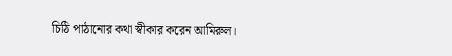চিঠি পাঠানোর কথা স্বীকার করেন আমিরুল।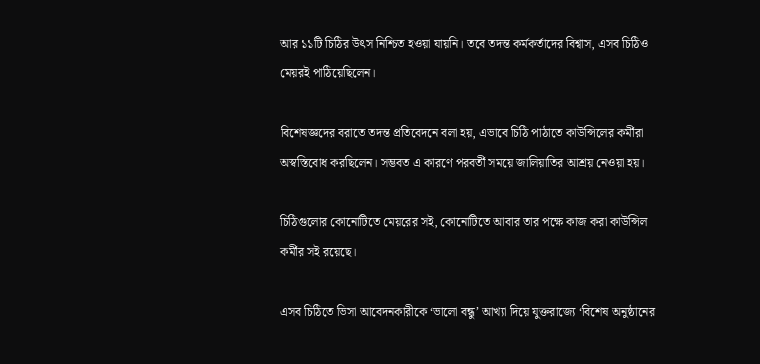আর ১১টি চিঠির উৎস নিশ্চিত হওয়া যায়নি। তবে তদন্ত কর্মকর্তাদের বিশ্বাস, এসব চিঠিও মেয়রই পাঠিয়েছিলেন।

বিশেষজ্ঞদের বরাতে তদন্ত প্রতিবেদনে বলা হয়, এভাবে চিঠি পাঠাতে কাউন্সিলের কর্মীরা অস্বস্তিবোধ করছিলেন। সম্ভবত এ কারণে পরবর্তী সময়ে জালিয়াতির আশ্রয় নেওয়া হয়।

চিঠিগুলোর কোনোটিতে মেয়রের সই, কোনোটিতে আবার তার পক্ষে কাজ করা কাউন্সিল কর্মীর সই রয়েছে।

এসব চিঠিতে ভিসা আবেদনকারীকে ‘ভালো বন্ধু’ আখ্যা দিয়ে যুক্তরাজ্যে ‘বিশেষ অনুষ্ঠানের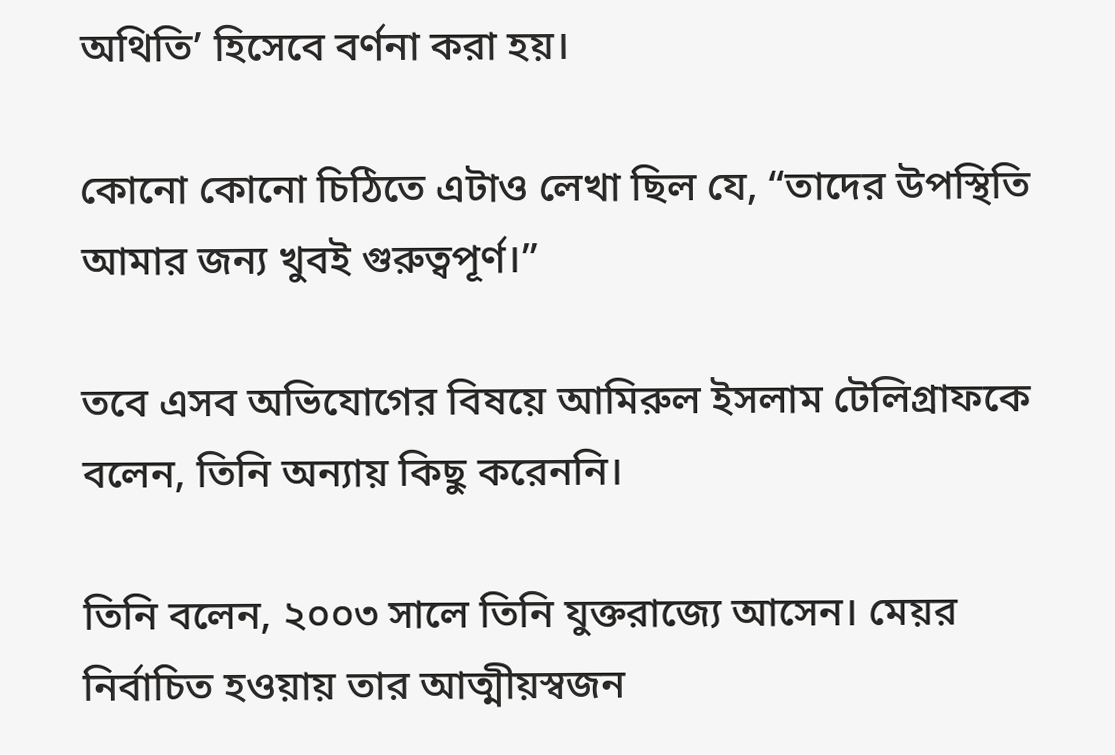অথিতি’ হিসেবে বর্ণনা করা হয়।

কোনো কোনো চিঠিতে এটাও লেখা ছিল যে, “তাদের উপস্থিতি আমার জন্য খুবই গুরুত্বপূর্ণ।”

তবে এসব অভিযোগের বিষয়ে আমিরুল ইসলাম টেলিগ্রাফকে বলেন, তিনি অন্যায় কিছু করেননি।

তিনি বলেন, ২০০৩ সালে তিনি যুক্তরাজ্যে আসেন। মেয়র নির্বাচিত হওয়ায় তার আত্মীয়স্বজন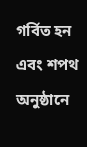গর্বিত হন এবং শপথ অনুষ্ঠানে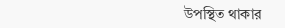উপস্থিত থাকার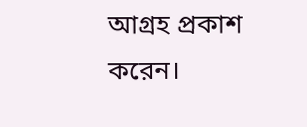আগ্রহ প্রকাশ করেন।